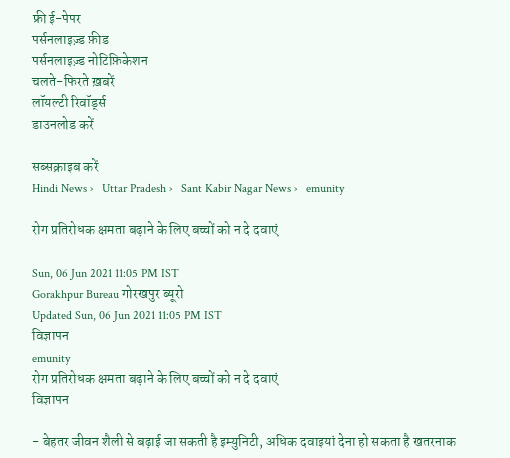फ्री ई-पेपर
पर्सनलाइज़्ड फ़ीड
पर्सनलाइज़्ड नोटिफ़िकेशन
चलते-फिरते ख़बरें
लॉयल्टी रिवॉर्ड्स
डाउनलोड करें

सब्सक्राइब करें
Hindi News ›   Uttar Pradesh ›   Sant Kabir Nagar News ›   emunity

रोग प्रतिरोधक क्षमता बढ़ाने के लिए बच्चों को न दे दवाएं

Sun, 06 Jun 2021 11:05 PM IST
Gorakhpur Bureau गोरखपुर ब्यूरो
Updated Sun, 06 Jun 2021 11:05 PM IST
विज्ञापन
emunity
रोग प्रतिरोधक क्षमता बढ़ाने के लिए बच्चों को न दे दवाएं
विज्ञापन

- बेहतर जीवन शैली से बढ़ाई जा सकती है इम्युनिटी, अधिक दवाइयां देना हो सकता है खतरनाक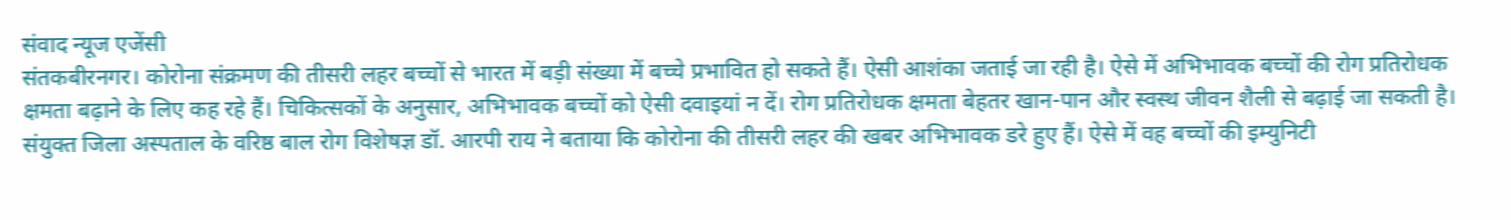संवाद न्यूज एजेंसी
संतकबीरनगर। कोरोना संक्रमण की तीसरी लहर बच्चों से भारत में बड़ी संख्या में बच्चे प्रभावित हो सकते हैं। ऐसी आशंका जताई जा रही है। ऐसे में अभिभावक बच्चों की रोग प्रतिरोधक क्षमता बढ़ाने के लिए कह रहे हैं। चिकित्सकों के अनुसार, अभिभावक बच्चों को ऐसी दवाइयां न दें। रोग प्रतिरोधक क्षमता बेहतर खान-पान और स्वस्थ जीवन शैली से बढ़ाई जा सकती है।
संयुक्त जिला अस्पताल के वरिष्ठ बाल रोग विशेषज्ञ डॉ. आरपी राय ने बताया कि कोरोना की तीसरी लहर की खबर अभिभावक डरे हुए हैं। ऐसे में वह बच्चों की इम्युनिटी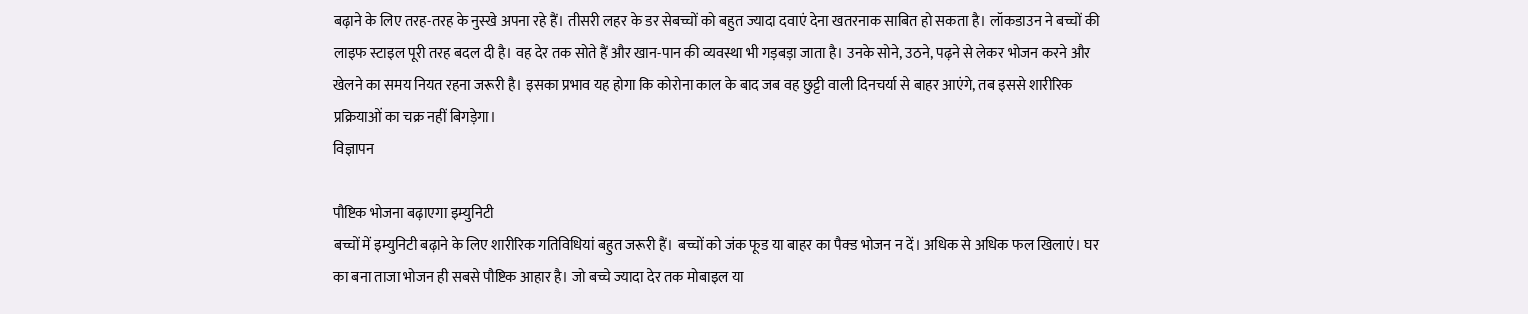बढ़ाने के लिए तरह-तरह के नुस्खे अपना रहे हैं। तीसरी लहर के डर सेबच्चों को बहुत ज्यादा दवाएं देना खतरनाक साबित हो सकता है। लॉकडाउन ने बच्चों की लाइफ स्टाइल पूरी तरह बदल दी है। वह देर तक सोते हैं और खान-पान की व्यवस्था भी गड़बड़ा जाता है। उनके सोने, उठने, पढ़ने से लेकर भोजन करने और खेलने का समय नियत रहना जरूरी है। इसका प्रभाव यह होगा कि कोरोना काल के बाद जब वह छुट्टी वाली दिनचर्या से बाहर आएंगे, तब इससे शारीरिक प्रक्रियाओं का चक्र नहीं बिगड़ेगा।
विज्ञापन

पौष्टिक भोजना बढ़ाएगा इम्युनिटी
बच्चों में इम्युनिटी बढ़ाने के लिए शारीरिक गतिविधियां बहुत जरूरी हैं। बच्चों को जंक फूड या बाहर का पैक्ड भोजन न दें। अधिक से अधिक फल खिलाएं। घर का बना ताजा भोजन ही सबसे पौष्टिक आहार है। जो बच्चे ज्यादा देर तक मोबाइल या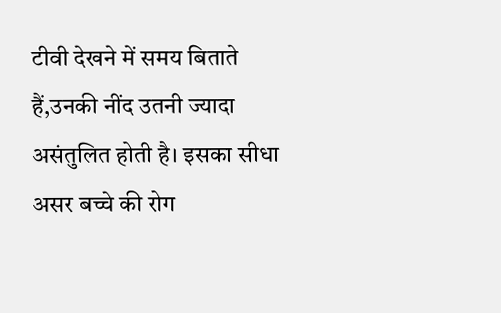टीवी देखने में समय बिताते हैं,उनकी नींद उतनी ज्यादा असंतुलित होती है। इसका सीधा असर बच्चे की रोग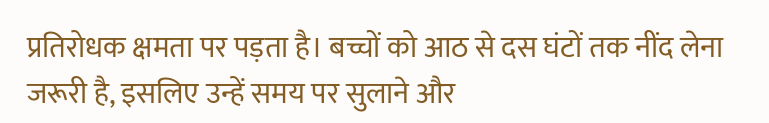प्रतिरोधक क्षमता पर पड़ता है। बच्चों को आठ से दस घंटों तक नींद लेना जरूरी है, इसलिए उन्हें समय पर सुलाने और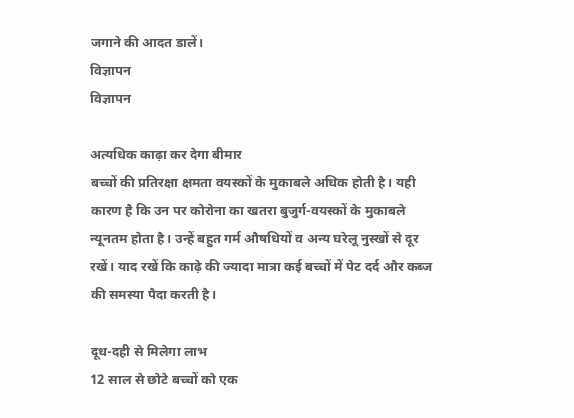जगाने की आदत डालें।
विज्ञापन
विज्ञापन

अत्यधिक काढ़ा कर देगा बीमार
बच्चों की प्रतिरक्षा क्षमता वयस्कों के मुकाबले अधिक होती है। यही कारण है कि उन पर कोरोना का खतरा बुजुर्ग-वयस्कों के मुकाबले न्यूनतम होता है। उन्हें बहुत गर्म औषधियों व अन्य घरेलू नुस्खों से दूर रखें। याद रखें कि काढ़े की ज्यादा मात्रा कई बच्चों में पेट दर्द और कब्ज की समस्या पैदा करती है।

दूध-दही से मिलेगा लाभ
12 साल से छोटे बच्चों को एक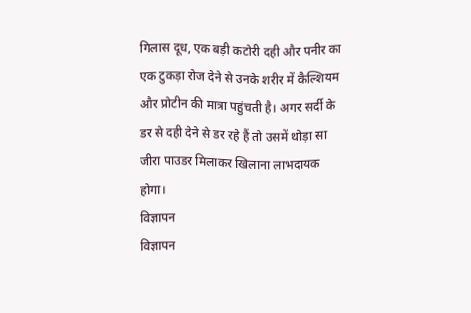गिलास दूध, एक बड़ी कटोरी दही और पनीर का एक टुकड़ा रोज देने से उनके शरीर में कैल्शियम और प्रोटीन की मात्रा पहुंचती है। अगर सर्दी के डर से दही देने से डर रहे हैं तो उसमें थोड़ा सा जीरा पाउडर मिलाकर खिलाना लाभदायक होगा।
विज्ञापन
विज्ञापन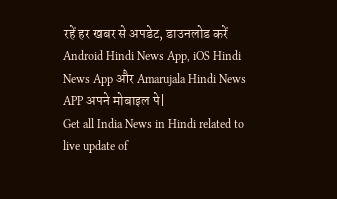रहें हर खबर से अपडेट, डाउनलोड करें Android Hindi News App, iOS Hindi News App और Amarujala Hindi News APP अपने मोबाइल पे|
Get all India News in Hindi related to live update of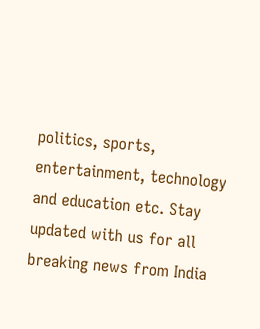politics, sports, entertainment, technology and education etc. Stay updated with us for all breaking news from India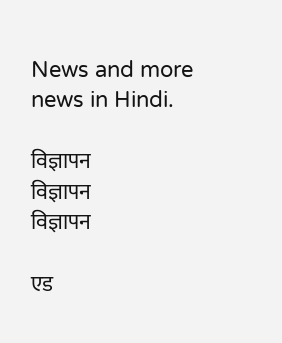News and more news in Hindi.

विज्ञापन
विज्ञापन
विज्ञापन

एड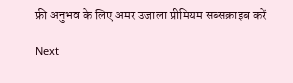फ्री अनुभव के लिए अमर उजाला प्रीमियम सब्सक्राइब करें

Next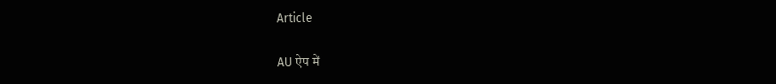Article

AU ऐप में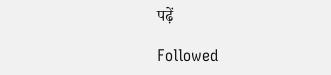पढ़ें

Followed